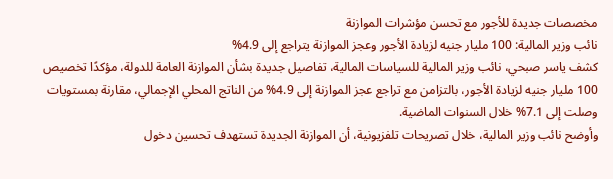مخصصات جديدة للأجور مع تحسن مؤشرات الموازنة
نائب وزير المالية: 100 مليار جنيه لزيادة الأجور وعجز الموازنة يتراجع إلى 4.9%
كشف ياسر صبحي، نائب وزير المالية للسياسات المالية، تفاصيل جديدة بشأن الموازنة العامة للدولة، مؤكدًا تخصيص 100 مليار جنيه لزيادة الأجور، بالتزامن مع تراجع عجز الموازنة إلى 4.9% من الناتج المحلي الإجمالي، مقارنة بمستويات وصلت إلى 7.1% خلال السنوات الماضية.
وأوضح نائب وزير المالية، خلال تصريحات تلفزيونية، أن الموازنة الجديدة تستهدف تحسين دخول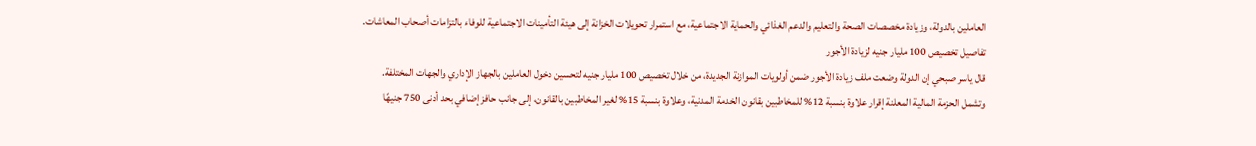العاملين بالدولة، وزيادة مخصصات الصحة والتعليم والدعم الغذائي والحماية الاجتماعية، مع استمرار تحويلات الخزانة إلى هيئة التأمينات الاجتماعية للوفاء بالتزامات أصحاب المعاشات.
تفاصيل تخصيص 100 مليار جنيه لزيادة الأجور
قال ياسر صبحي إن الدولة وضعت ملف زيادة الأجور ضمن أولويات الموازنة الجديدة، من خلال تخصيص 100 مليار جنيه لتحسين دخول العاملين بالجهاز الإداري والجهات المختلفة.
وتشمل الحزمة المالية المعلنة إقرار علاوة بنسبة 12% للمخاطبين بقانون الخدمة المدنية، وعلاوة بنسبة 15% لغير المخاطبين بالقانون، إلى جانب حافز إضافي بحد أدنى 750 جنيهًا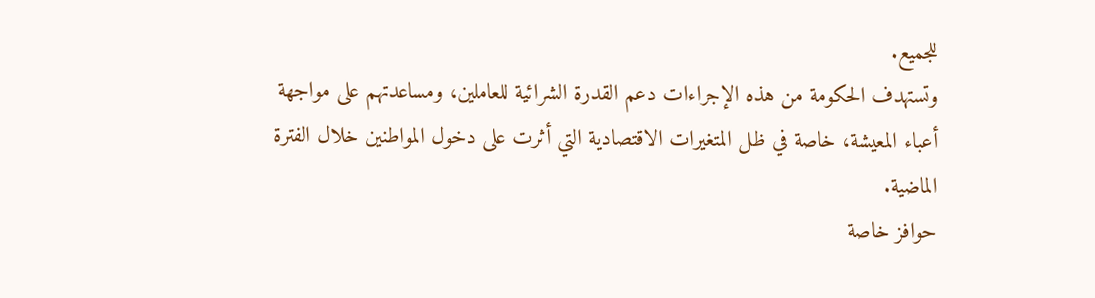للجميع.
وتستهدف الحكومة من هذه الإجراءات دعم القدرة الشرائية للعاملين، ومساعدتهم على مواجهة أعباء المعيشة، خاصة في ظل المتغيرات الاقتصادية التي أثرت على دخول المواطنين خلال الفترة الماضية.
حوافز خاصة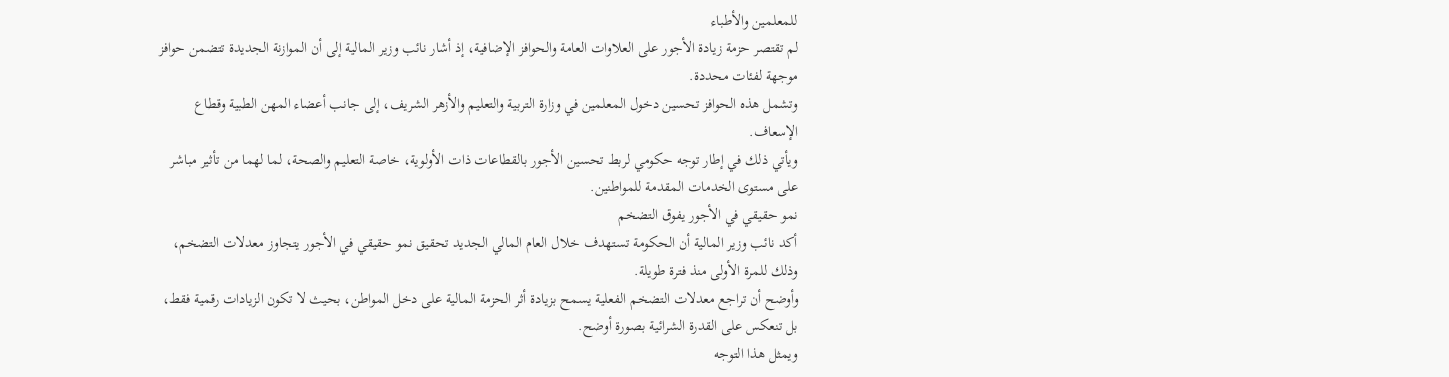للمعلمين والأطباء
لم تقتصر حزمة زيادة الأجور على العلاوات العامة والحوافز الإضافية، إذ أشار نائب وزير المالية إلى أن الموازنة الجديدة تتضمن حوافز موجهة لفئات محددة.
وتشمل هذه الحوافز تحسين دخول المعلمين في وزارة التربية والتعليم والأزهر الشريف، إلى جانب أعضاء المهن الطبية وقطاع الإسعاف.
ويأتي ذلك في إطار توجه حكومي لربط تحسين الأجور بالقطاعات ذات الأولوية، خاصة التعليم والصحة، لما لهما من تأثير مباشر على مستوى الخدمات المقدمة للمواطنين.
نمو حقيقي في الأجور يفوق التضخم
أكد نائب وزير المالية أن الحكومة تستهدف خلال العام المالي الجديد تحقيق نمو حقيقي في الأجور يتجاوز معدلات التضخم، وذلك للمرة الأولى منذ فترة طويلة.
وأوضح أن تراجع معدلات التضخم الفعلية يسمح بزيادة أثر الحزمة المالية على دخل المواطن، بحيث لا تكون الزيادات رقمية فقط، بل تنعكس على القدرة الشرائية بصورة أوضح.
ويمثل هذا التوجه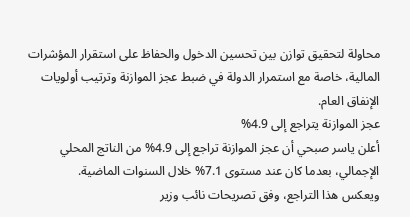محاولة لتحقيق توازن بين تحسين الدخول والحفاظ على استقرار المؤشرات المالية، خاصة مع استمرار الدولة في ضبط عجز الموازنة وترتيب أولويات الإنفاق العام.
عجز الموازنة يتراجع إلى 4.9%
أعلن ياسر صبحي أن عجز الموازنة تراجع إلى 4.9% من الناتج المحلي الإجمالي، بعدما كان عند مستوى 7.1% خلال السنوات الماضية.
ويعكس هذا التراجع، وفق تصريحات نائب وزير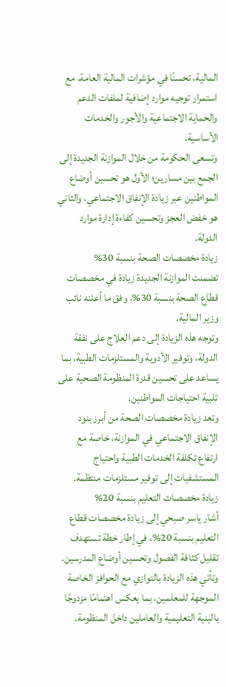المالية، تحسنًا في مؤشرات المالية العامة، مع استمرار توجيه موارد إضافية لملفات الدعم والحماية الاجتماعية والأجور والخدمات الأساسية.
وتسعى الحكومة من خلال الموازنة الجديدة إلى الجمع بين مسارين؛ الأول هو تحسين أوضاع المواطنين عبر زيادة الإنفاق الاجتماعي، والثاني هو خفض العجز وتحسين كفاءة إدارة موارد الدولة.
زيادة مخصصات الصحة بنسبة 30%
تضمنت الموازنة الجديدة زيادة في مخصصات قطاع الصحة بنسبة 30%، وفق ما أعلنه نائب وزير المالية.
وتوجه هذه الزيادة إلى دعم العلاج على نفقة الدولة، وتوفير الأدوية والمستلزمات الطبية، بما يساعد على تحسين قدرة المنظومة الصحية على تلبية احتياجات المواطنين.
وتعد زيادة مخصصات الصحة من أبرز بنود الإنفاق الاجتماعي في الموازنة، خاصة مع ارتفاع تكلفة الخدمات الطبية واحتياج المستشفيات إلى توفير مستلزمات منتظمة.
زيادة مخصصات التعليم بنسبة 20%
أشار ياسر صبحي إلى زيادة مخصصات قطاع التعليم بنسبة 20%، في إطار خطة تستهدف تقليل كثافة الفصول وتحسين أوضاع المدرسين.
وتأتي هذه الزيادة بالتوازي مع الحوافز الخاصة الموجهة للمعلمين، بما يعكس اهتمامًا مزدوجًا بالبنية التعليمية والعاملين داخل المنظومة.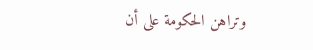وتراهن الحكومة على أن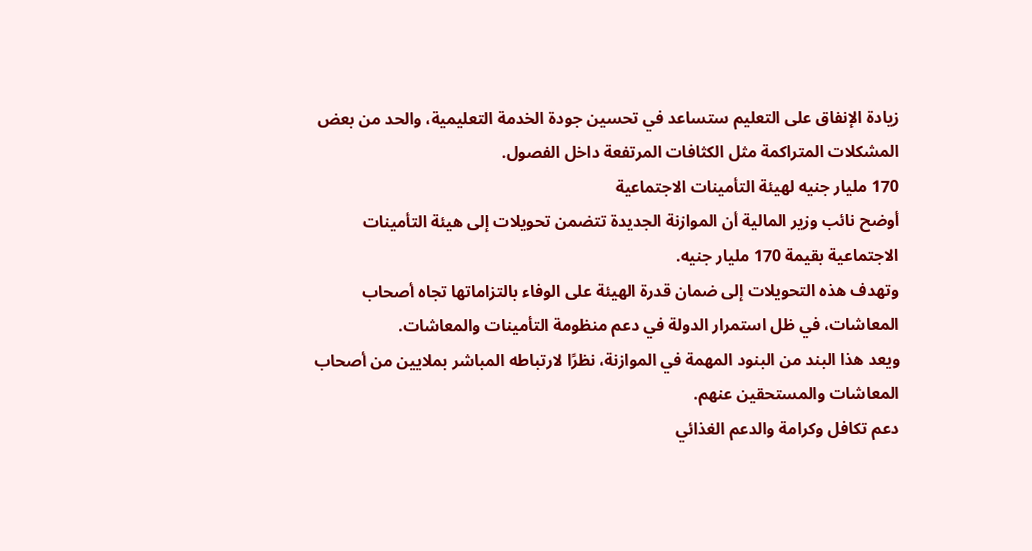زيادة الإنفاق على التعليم ستساعد في تحسين جودة الخدمة التعليمية، والحد من بعض المشكلات المتراكمة مثل الكثافات المرتفعة داخل الفصول.
170 مليار جنيه لهيئة التأمينات الاجتماعية
أوضح نائب وزير المالية أن الموازنة الجديدة تتضمن تحويلات إلى هيئة التأمينات الاجتماعية بقيمة 170 مليار جنيه.
وتهدف هذه التحويلات إلى ضمان قدرة الهيئة على الوفاء بالتزاماتها تجاه أصحاب المعاشات، في ظل استمرار الدولة في دعم منظومة التأمينات والمعاشات.
ويعد هذا البند من البنود المهمة في الموازنة، نظرًا لارتباطه المباشر بملايين من أصحاب المعاشات والمستحقين عنهم.
دعم تكافل وكرامة والدعم الغذائي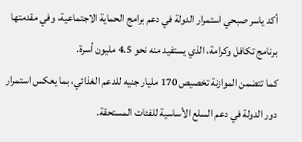أكد ياسر صبحي استمرار الدولة في دعم برامج الحماية الاجتماعية، وفي مقدمتها برنامج تكافل وكرامة، الذي يستفيد منه نحو 4.5 مليون أسرة.
كما تتضمن الموازنة تخصيص 170 مليار جنيه للدعم الغذائي، بما يعكس استمرار دور الدولة في دعم السلع الأساسية للفئات المستحقة.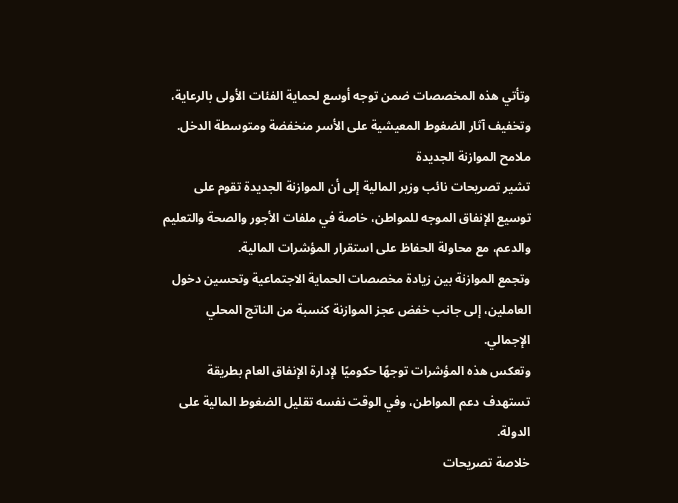وتأتي هذه المخصصات ضمن توجه أوسع لحماية الفئات الأولى بالرعاية، وتخفيف آثار الضغوط المعيشية على الأسر منخفضة ومتوسطة الدخل.
ملامح الموازنة الجديدة
تشير تصريحات نائب وزير المالية إلى أن الموازنة الجديدة تقوم على توسيع الإنفاق الموجه للمواطن، خاصة في ملفات الأجور والصحة والتعليم والدعم، مع محاولة الحفاظ على استقرار المؤشرات المالية.
وتجمع الموازنة بين زيادة مخصصات الحماية الاجتماعية وتحسين دخول العاملين، إلى جانب خفض عجز الموازنة كنسبة من الناتج المحلي الإجمالي.
وتعكس هذه المؤشرات توجهًا حكوميًا لإدارة الإنفاق العام بطريقة تستهدف دعم المواطن، وفي الوقت نفسه تقليل الضغوط المالية على الدولة.
خلاصة تصريحات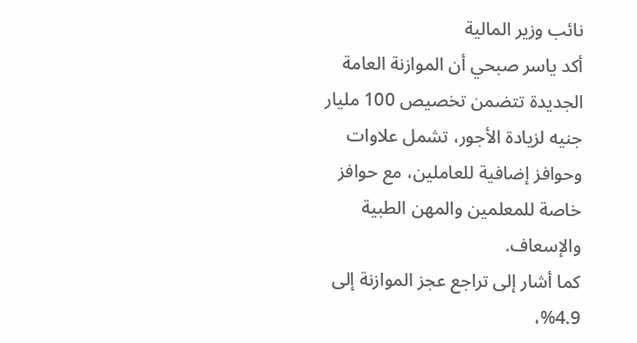نائب وزير المالية
أكد ياسر صبحي أن الموازنة العامة الجديدة تتضمن تخصيص 100 مليار جنيه لزيادة الأجور، تشمل علاوات وحوافز إضافية للعاملين، مع حوافز خاصة للمعلمين والمهن الطبية والإسعاف.
كما أشار إلى تراجع عجز الموازنة إلى 4.9%،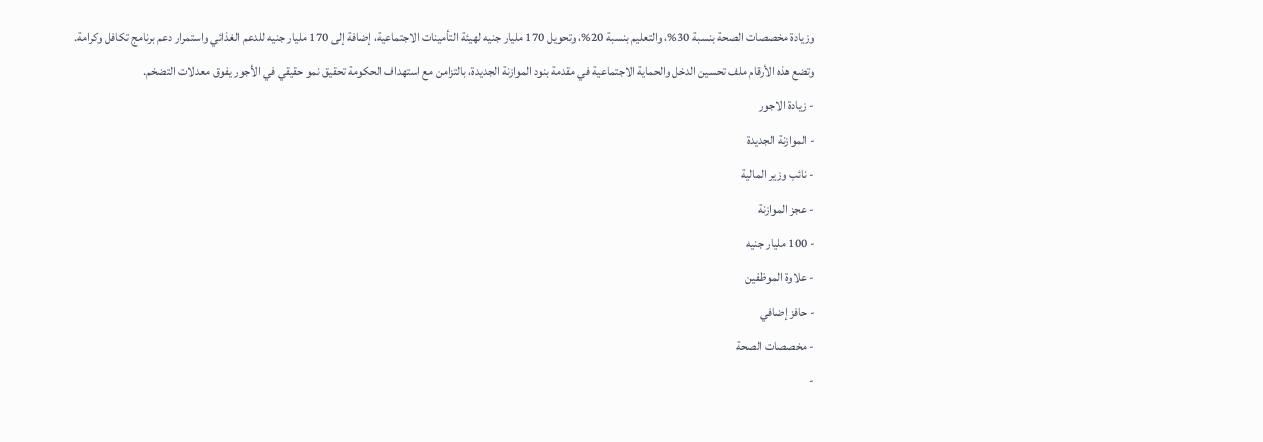وزيادة مخصصات الصحة بنسبة 30%، والتعليم بنسبة 20%، وتحويل 170 مليار جنيه لهيئة التأمينات الاجتماعية، إضافة إلى 170 مليار جنيه للدعم الغذائي واستمرار دعم برنامج تكافل وكرامة.
وتضع هذه الأرقام ملف تحسين الدخل والحماية الاجتماعية في مقدمة بنود الموازنة الجديدة، بالتزامن مع استهداف الحكومة تحقيق نمو حقيقي في الأجور يفوق معدلات التضخم.
- زيادة الاجور
- الموازنة الجديدة
- نائب وزير المالية
- عجز الموازنة
- 100 مليار جنيه
- علاوة الموظفين
- حافز إضافي
- مخصصات الصحة
-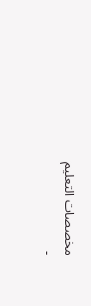مخصصات التعليم
-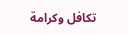تكافل وكرامة